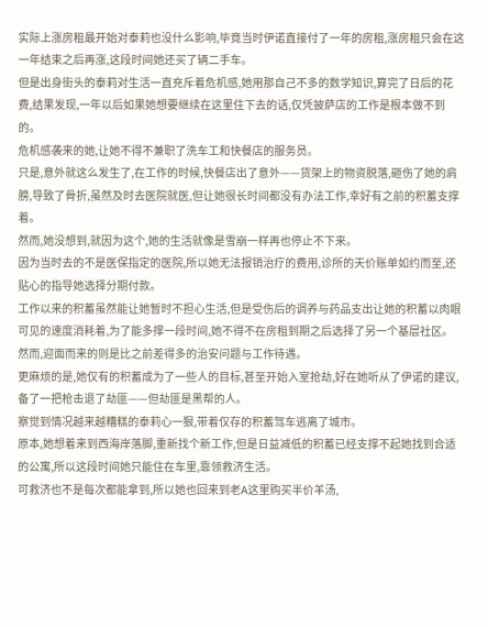实际上涨房租最开始对泰莉也没什么影响,毕竟当时伊诺直接付了一年的房租,涨房租只会在这一年结束之后再涨,这段时间她还买了辆二手车。
但是出身街头的泰莉对生活一直充斥着危机感,她用那自己不多的数学知识,算完了日后的花费,结果发现,一年以后如果她想要继续在这里住下去的话,仅凭披萨店的工作是根本做不到的。
危机感袭来的她,让她不得不兼职了洗车工和快餐店的服务员。
只是,意外就这么发生了,在工作的时候,快餐店出了意外——货架上的物资脱落,砸伤了她的肩膀,导致了骨折,虽然及时去医院就医,但让她很长时间都没有办法工作,幸好有之前的积蓄支撑着。
然而,她没想到,就因为这个,她的生活就像是雪崩一样再也停止不下来。
因为当时去的不是医保指定的医院,所以她无法报销治疗的费用,诊所的天价账单如约而至,还贴心的指导她选择分期付款。
工作以来的积蓄虽然能让她暂时不担心生活,但是受伤后的调养与药品支出让她的积蓄以肉眼可见的速度消耗着,为了能多撑一段时间,她不得不在房租到期之后选择了另一个基层社区。
然而,迎面而来的则是比之前差得多的治安问题与工作待遇。
更麻烦的是,她仅有的积蓄成为了一些人的目标,甚至开始入室抢劫,好在她听从了伊诺的建议,备了一把枪击退了劫匪——但劫匪是黑帮的人。
察觉到情况越来越糟糕的泰莉心一狠,带着仅存的积蓄驾车逃离了城市。
原本,她想着来到西海岸落脚,重新找个新工作,但是日益减低的积蓄已经支撑不起她找到合适的公寓,所以这段时间她只能住在车里,靠领救济生活。
可救济也不是每次都能拿到,所以她也回来到老A这里购买半价羊汤,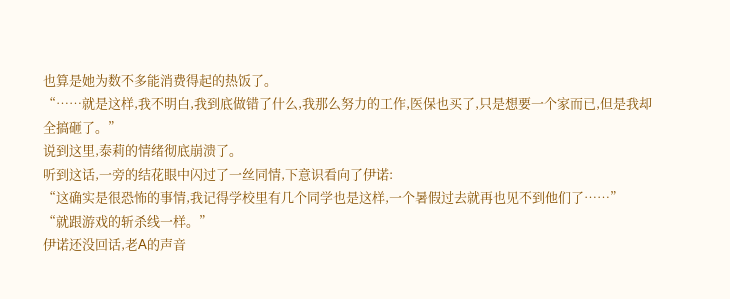也算是她为数不多能消费得起的热饭了。
“……就是这样,我不明白,我到底做错了什么,我那么努力的工作,医保也买了,只是想要一个家而已,但是我却全搞砸了。”
说到这里,泰莉的情绪彻底崩溃了。
听到这话,一旁的结花眼中闪过了一丝同情,下意识看向了伊诺:
“这确实是很恐怖的事情,我记得学校里有几个同学也是这样,一个暑假过去就再也见不到他们了……”
“就跟游戏的斩杀线一样。”
伊诺还没回话,老A的声音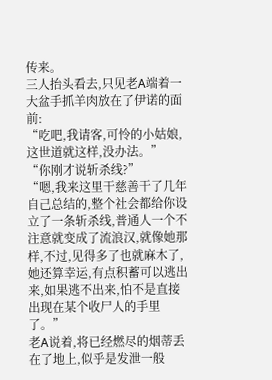传来。
三人抬头看去,只见老A端着一大盆手抓羊肉放在了伊诺的面前:
“吃吧,我请客,可怜的小姑娘,这世道就这样,没办法。”
“你刚才说斩杀线?”
“嗯,我来这里干慈善干了几年自己总结的,整个社会都给你设立了一条斩杀线,普通人一个不注意就变成了流浪汉,就像她那样,不过,见得多了也就麻木了,她还算幸运,有点积蓄可以逃出来,如果逃不出来,怕不是直接出现在某个收尸人的手里了。”
老A说着,将已经燃尽的烟蒂丢在了地上,似乎是发泄一般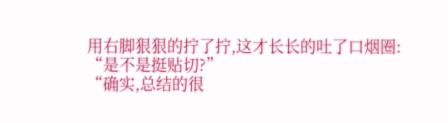用右脚狠狠的拧了拧,这才长长的吐了口烟圈:
“是不是挺贴切?”
“确实,总结的很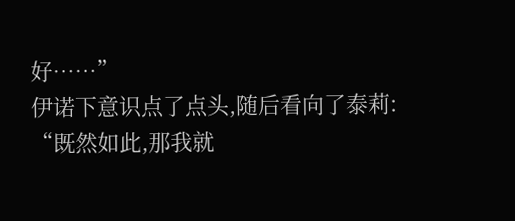好……”
伊诺下意识点了点头,随后看向了泰莉:
“既然如此,那我就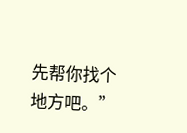先帮你找个地方吧。”